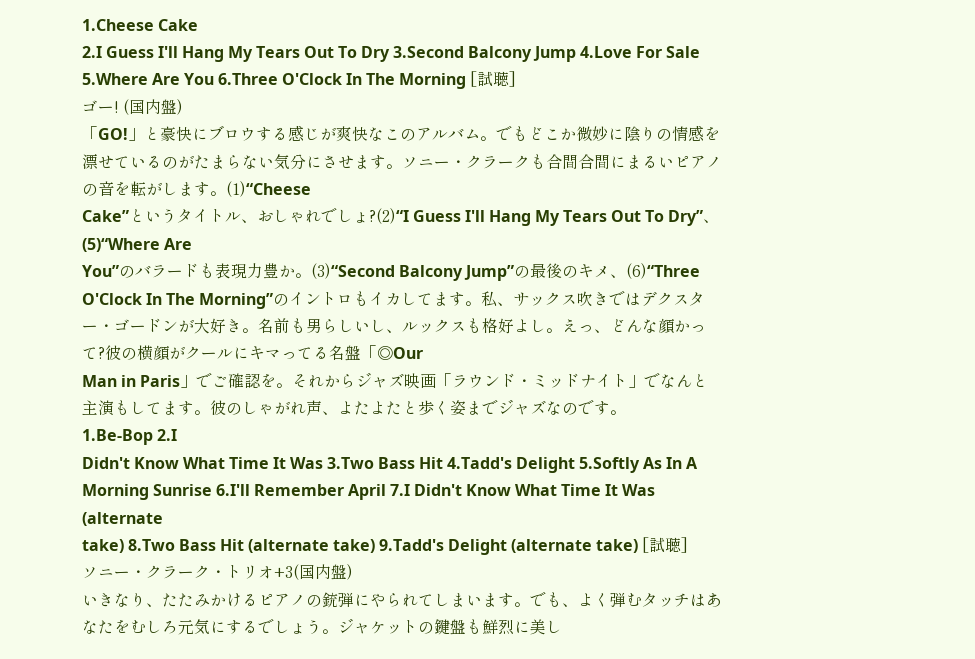1.Cheese Cake
2.I Guess I'll Hang My Tears Out To Dry 3.Second Balcony Jump 4.Love For Sale
5.Where Are You 6.Three O'Clock In The Morning [試聴]
ゴー! (国内盤)
「GO!」と豪快にブロウする感じが爽快なこのアルバム。でもどこか微妙に陰りの情感を漂せているのがたまらない気分にさせます。ソニー・クラークも合間合間にまるいピアノの音を転がします。(1)“Cheese
Cake”というタイトル、おしゃれでしょ?(2)“I Guess I'll Hang My Tears Out To Dry”、(5)“Where Are
You”のバラードも表現力豊か。(3)“Second Balcony Jump”の最後のキメ、(6)“Three O'Clock In The Morning”のイントロもイカしてます。私、サックス吹きではデクスター・ゴードンが大好き。名前も男らしいし、ルックスも格好よし。えっ、どんな顔かって?彼の横顔がクールにキマってる名盤「◎Our
Man in Paris」でご確認を。それからジャズ映画「ラウンド・ミッドナイト」でなんと主演もしてます。彼のしゃがれ声、よたよたと歩く姿までジャズなのです。
1.Be-Bop 2.I
Didn't Know What Time It Was 3.Two Bass Hit 4.Tadd's Delight 5.Softly As In A
Morning Sunrise 6.I'll Remember April 7.I Didn't Know What Time It Was (alternate
take) 8.Two Bass Hit (alternate take) 9.Tadd's Delight (alternate take) [試聴]
ソニー・クラーク・トリオ+3(国内盤)
いきなり、たたみかけるピアノの銃弾にやられてしまいます。でも、よく弾むタッチはあなたをむしろ元気にするでしょう。ジャケットの鍵盤も鮮烈に美し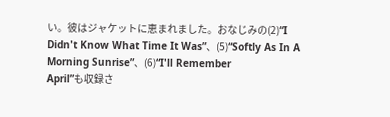い。彼はジャケットに恵まれました。おなじみの(2)“I
Didn't Know What Time It Was”、(5)“Softly As In A Morning Sunrise”、(6)“I'll Remember
April”も収録さ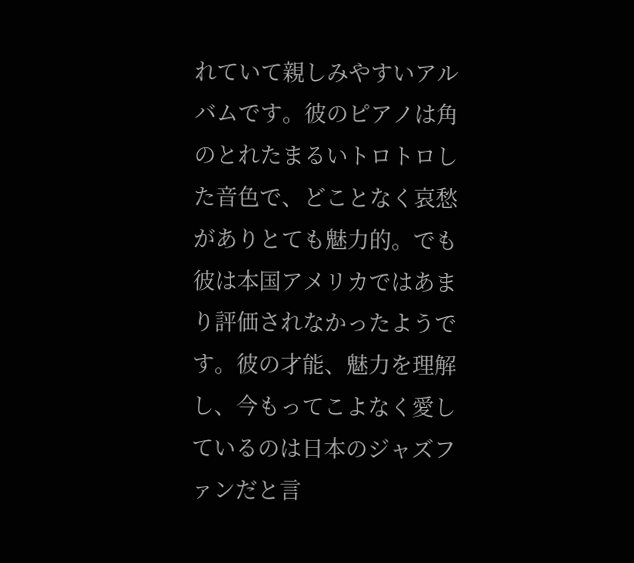れていて親しみやすいアルバムです。彼のピアノは角のとれたまるいトロトロした音色で、どことなく哀愁がありとても魅力的。でも彼は本国アメリカではあまり評価されなかったようです。彼の才能、魅力を理解し、今もってこよなく愛しているのは日本のジャズファンだと言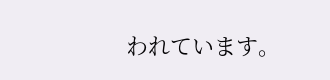われています。